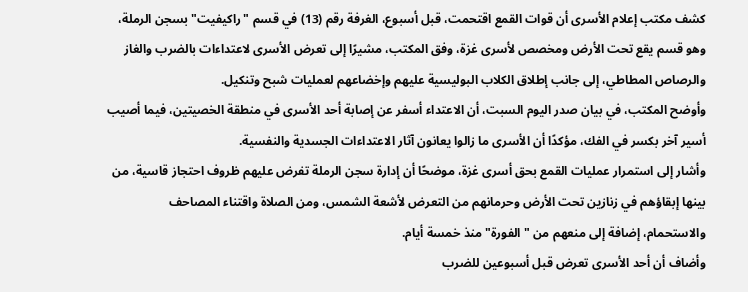كشف مكتب إعلام الأسرى أن قوات القمع اقتحمت، قبل أسبوع، الغرفة رقم (13) في قسم "راكيفيت" بسجن الرملة، وهو قسم يقع تحت الأرض ومخصص لأسرى غزة، وفق المكتب، مشيرًا إلى تعرض الأسرى لاعتداءات بالضرب والغاز والرصاص المطاطي، إلى جانب إطلاق الكلاب البوليسية عليهم وإخضاعهم لعمليات شبح وتنكيل.
وأوضح المكتب، في بيان صدر اليوم السبت، أن الاعتداء أسفر عن إصابة أحد الأسرى في منطقة الخصيتين، فيما أصيب أسير آخر بكسر في الفك، مؤكدًا أن الأسرى ما زالوا يعانون آثار الاعتداءات الجسدية والنفسية.
وأشار إلى استمرار عمليات القمع بحق أسرى غزة، موضحًا أن إدارة سجن الرملة تفرض عليهم ظروف احتجاز قاسية، من بينها إبقاؤهم في زنازين تحت الأرض وحرمانهم من التعرض لأشعة الشمس، ومن الصلاة واقتناء المصاحف والاستحمام، إضافة إلى منعهم من "الفورة" منذ خمسة أيام.
وأضاف أن أحد الأسرى تعرض قبل أسبوعين للضرب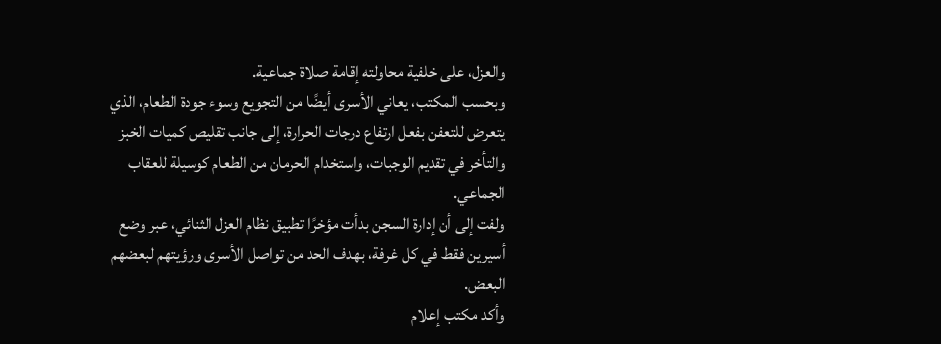والعزل، على خلفية محاولته إقامة صلاة جماعية.
وبحسب المكتب، يعاني الأسرى أيضًا من التجويع وسوء جودة الطعام، الذي يتعرض للتعفن بفعل ارتفاع درجات الحرارة، إلى جانب تقليص كميات الخبز والتأخر في تقديم الوجبات، واستخدام الحرمان من الطعام كوسيلة للعقاب الجماعي.
ولفت إلى أن إدارة السجن بدأت مؤخرًا تطبيق نظام العزل الثنائي، عبر وضع أسيرين فقط في كل غرفة، بهدف الحد من تواصل الأسرى ورؤيتهم لبعضهم البعض.
وأكد مكتب إعلام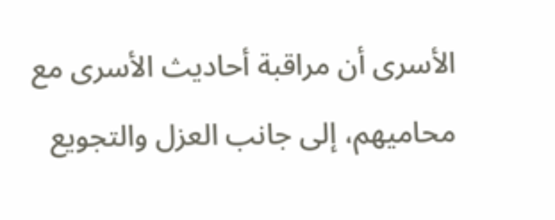الأسرى أن مراقبة أحاديث الأسرى مع محاميهم، إلى جانب العزل والتجويع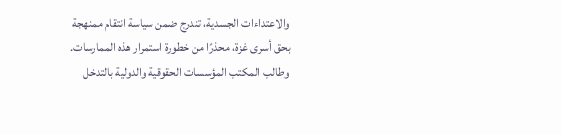والاعتداءات الجسدية، تندرج ضمن سياسة انتقام ممنهجة بحق أسرى غزة، محذرًا من خطورة استمرار هذه الممارسات.
وطالب المكتب المؤسسات الحقوقية والدولية بالتدخل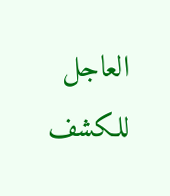العاجل للكشف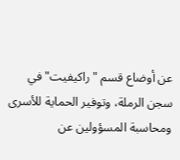عن أوضاع قسم "راكيفيت" في سجن الرملة، وتوفير الحماية للأسرى ومحاسبة المسؤولين عن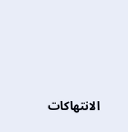الانتهاكات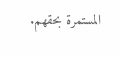المستمرة بحقهم.